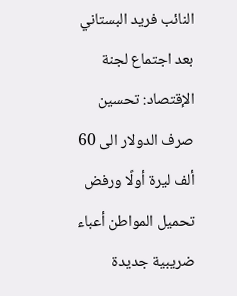النائب فريد البستاني بعد اجتماع لجنة الإقتصاد: تحسين صرف الدولار الى 60 ألف ليرة أولًا ورفض تحميل المواطن أعباء ضريبية جديدة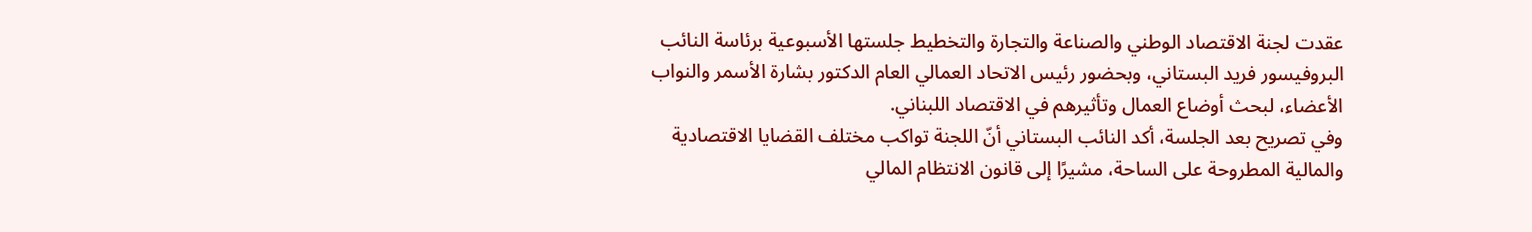عقدت لجنة الاقتصاد الوطني والصناعة والتجارة والتخطيط جلستها الأسبوعية برئاسة النائب البروفيسور فريد البستاني، وبحضور رئيس الاتحاد العمالي العام الدكتور بشارة الأسمر والنواب الأعضاء، لبحث أوضاع العمال وتأثيرهم في الاقتصاد اللبناني.
وفي تصريح بعد الجلسة، أكد النائب البستاني أنّ اللجنة تواكب مختلف القضايا الاقتصادية والمالية المطروحة على الساحة، مشيرًا إلى قانون الانتظام المالي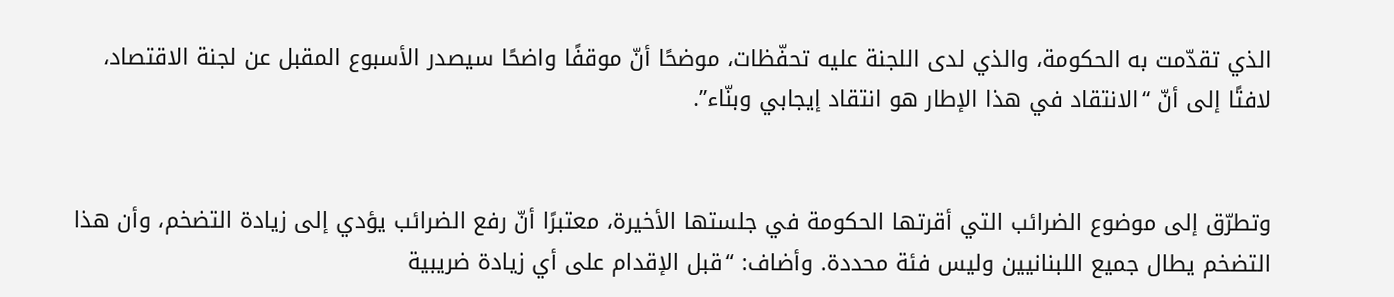الذي تقدّمت به الحكومة، والذي لدى اللجنة عليه تحفّظات، موضحًا أنّ موقفًا واضحًا سيصدر الأسبوع المقبل عن لجنة الاقتصاد، لافتًا إلى أنّ “الانتقاد في هذا الإطار هو انتقاد إيجابي وبنّاء”.


وتطرّق إلى موضوع الضرائب التي أقرتها الحكومة في جلستها الأخيرة، معتبرًا أنّ رفع الضرائب يؤدي إلى زيادة التضخم، وأن هذا التضخم يطال جميع اللبنانيين وليس فئة محددة. وأضاف: “قبل الإقدام على أي زيادة ضريبية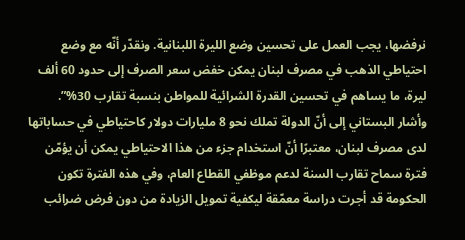نرفضها، يجب العمل على تحسين وضع الليرة اللبنانية. ونقدّر أنّه مع وضع احتياطي الذهب في مصرف لبنان يمكن خفض سعر الصرف إلى حدود 60 ألف ليرة، ما يساهم في تحسين القدرة الشرائية للمواطن بنسبة تقارب 30%”.
وأشار البستاني إلى أنّ الدولة تملك نحو 8 مليارات دولار كاحتياطي في حساباتها لدى مصرف لبنان، معتبرًا أنّ استخدام جزء من هذا الاحتياطي يمكن أن يؤمّن فترة سماح تقارب السنة لدعم موظفي القطاع العام، وفي هذه الفترة تكون الحكومة قد أجرت دراسة معمّقة ليكفية تمويل الزيادة من دون فرض ضرائب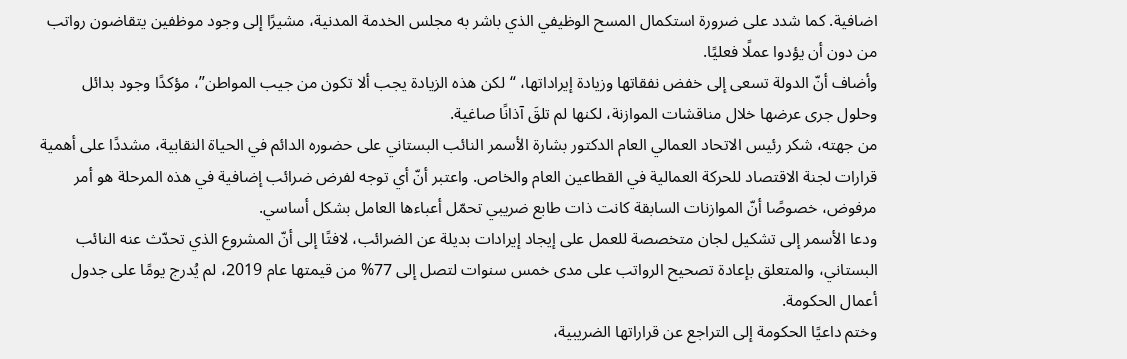اضافية. كما شدد على ضرورة استكمال المسح الوظيفي الذي باشر به مجلس الخدمة المدنية، مشيرًا إلى وجود موظفين يتقاضون رواتب من دون أن يؤدوا عملًا فعليًا.
وأضاف أنّ الدولة تسعى إلى خفض نفقاتها وزيادة إيراداتها، “لكن هذه الزيادة يجب ألا تكون من جيب المواطن”، مؤكدًا وجود بدائل وحلول جرى عرضها خلال مناقشات الموازنة، لكنها لم تلقَ آذانًا صاغية.
من جهته، شكر رئيس الاتحاد العمالي العام الدكتور بشارة الأسمر النائب البستاني على حضوره الدائم في الحياة النقابية، مشددًا على أهمية قرارات لجنة الاقتصاد للحركة العمالية في القطاعين العام والخاص. واعتبر أنّ أي توجه لفرض ضرائب إضافية في هذه المرحلة هو أمر مرفوض، خصوصًا أنّ الموازنات السابقة كانت ذات طابع ضريبي تحمّل أعباءها العامل بشكل أساسي.
ودعا الأسمر إلى تشكيل لجان متخصصة للعمل على إيجاد إيرادات بديلة عن الضرائب، لافتًا إلى أنّ المشروع الذي تحدّث عنه النائب البستاني، والمتعلق بإعادة تصحيح الرواتب على مدى خمس سنوات لتصل إلى 77% من قيمتها عام 2019، لم يُدرج يومًا على جدول أعمال الحكومة.
وختم داعيًا الحكومة إلى التراجع عن قراراتها الضريبية،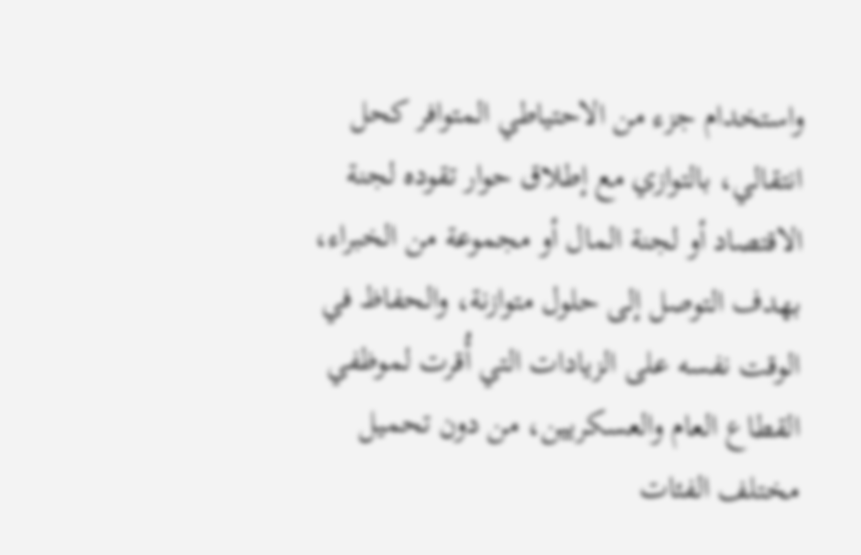واستخدام جزء من الاحتياطي المتوافر كحل انتقالي، بالتوازي مع إطلاق حوار تقوده لجنة الاقتصاد أو لجنة المال أو مجموعة من الخبراء، بهدف التوصل إلى حلول متوازنة، والحفاظ في الوقت نفسه على الزيادات التي أُقرت لموظفي القطاع العام والعسكريين، من دون تحميل مختلف الفئات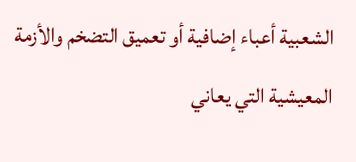الشعبية أعباء إضافية أو تعميق التضخم والأزمة المعيشية التي يعاني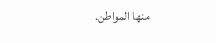منها المواطن.